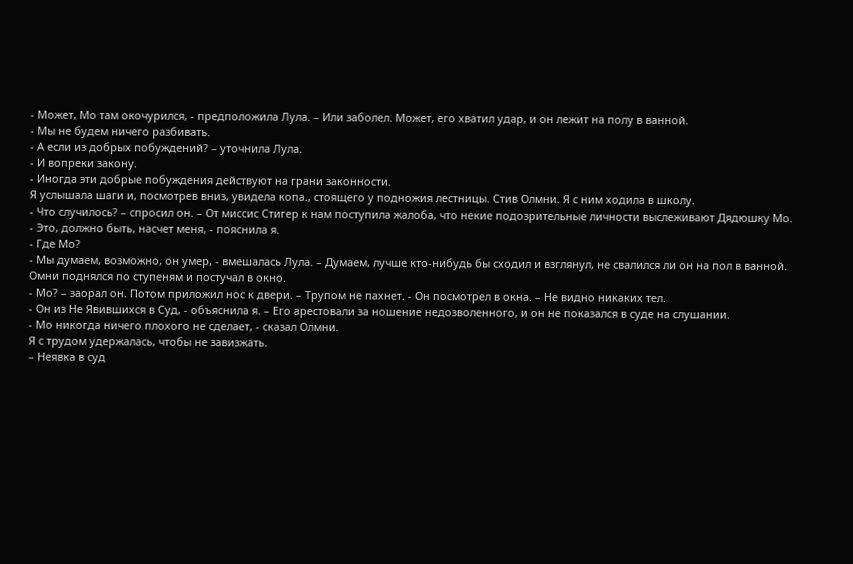- Может, Мо там окочурился, - предположила Лула. – Или заболел. Может, его хватил удар, и он лежит на полу в ванной.
- Мы не будем ничего разбивать.
- А если из добрых побуждений? – уточнила Лула.
- И вопреки закону.
- Иногда эти добрые побуждения действуют на грани законности.
Я услышала шаги и, посмотрев вниз, увидела копа., стоящего у подножия лестницы. Стив Олмни. Я с ним ходила в школу.
- Что случилось? – спросил он. – От миссис Стигер к нам поступила жалоба, что некие подозрительные личности выслеживают Дядюшку Мо.
- Это, должно быть, насчет меня, - пояснила я.
- Где Мо?
- Мы думаем, возможно, он умер, - вмешалась Лула. – Думаем, лучше кто-нибудь бы сходил и взглянул, не свалился ли он на пол в ванной.
Омни поднялся по ступеням и постучал в окно.
- Мо? – заорал он. Потом приложил нос к двери. – Трупом не пахнет. - Он посмотрел в окна. – Не видно никаких тел.
- Он из Не Явившихся в Суд, - объяснила я. – Его арестовали за ношение недозволенного, и он не показался в суде на слушании.
- Мо никогда ничего плохого не сделает, - сказал Олмни.
Я с трудом удержалась, чтобы не завизжать.
– Неявка в суд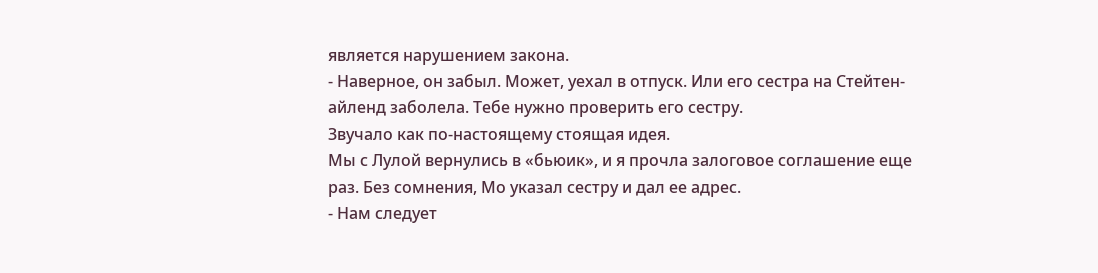является нарушением закона.
- Наверное, он забыл. Может, уехал в отпуск. Или его сестра на Стейтен-айленд заболела. Тебе нужно проверить его сестру.
Звучало как по-настоящему стоящая идея.
Мы с Лулой вернулись в «бьюик», и я прочла залоговое соглашение еще раз. Без сомнения, Мо указал сестру и дал ее адрес.
- Нам следует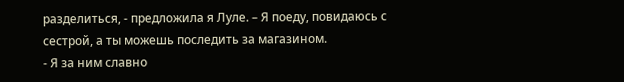разделиться, - предложила я Луле. – Я поеду, повидаюсь с сестрой, а ты можешь последить за магазином.
- Я за ним славно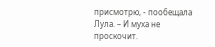присмотрю, - пообещала Лула. – И муха не проскочит.